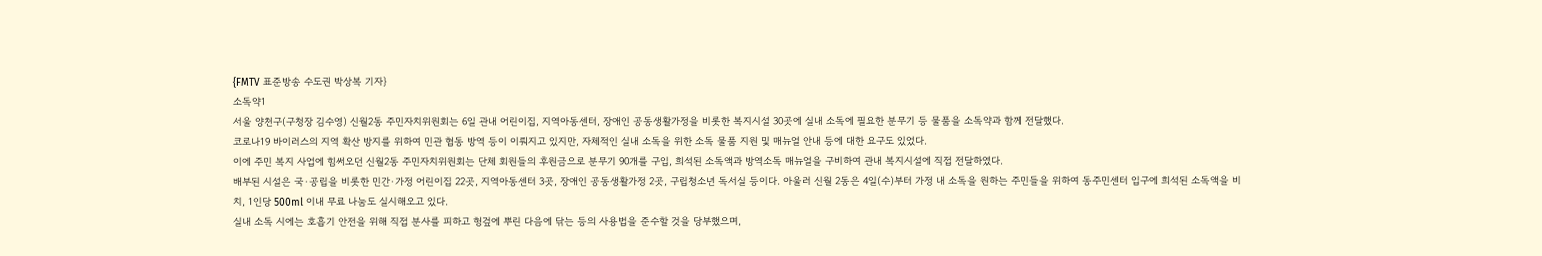{FMTV 표준방송 수도권 박상복 기자}
소독약1
서울 양천구(구청장 김수영) 신월2동 주민자치위원회는 6일 관내 어린이집, 지역아동센터, 장애인 공동생활가정을 비롯한 복지시설 30곳에 실내 소독에 필요한 분무기 등 물품을 소독약과 함께 전달했다.
코로나19 바이러스의 지역 확산 방지를 위하여 민관 협동 방역 등이 이뤄지고 있지만, 자체적인 실내 소독을 위한 소독 물품 지원 및 매뉴얼 안내 등에 대한 요구도 있었다.
이에 주민 복지 사업에 힘써오던 신월2동 주민자치위원회는 단체 회원들의 후원금으로 분무기 90개를 구입, 희석된 소독액과 방역소독 매뉴얼을 구비하여 관내 복지시설에 직접 전달하였다.
배부된 시설은 국∙공립을 비롯한 민간∙가정 어린이집 22곳, 지역아동센터 3곳, 장애인 공동생활가정 2곳, 구립청소년 독서실 등이다. 아울러 신월 2동은 4일(수)부터 가정 내 소독을 원하는 주민들을 위하여 동주민센터 입구에 희석된 소독액을 비치, 1인당 500ml 이내 무료 나눔도 실시해오고 있다.
실내 소독 시에는 호흡기 안전을 위해 직접 분사를 피하고 헝겊에 뿌린 다음에 닦는 등의 사용법을 준수할 것을 당부했으며,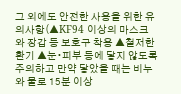그 외에도 안전한 사용을 위한 유의사항(▲KF94 이상의 마스크와 장갑 등 보호구 착용 ▲철저한 환기 ▲눈∙피부 등에 닿지 않도록 주의하고 만약 닿았을 때는 비누와 물로 15분 이상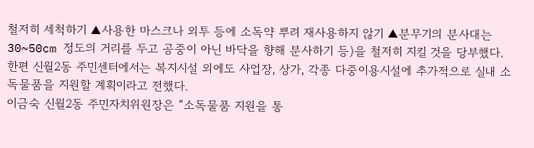철저히 세척하기 ▲사용한 마스크나 외투 등에 소독약 뿌려 재사용하지 않기 ▲분무기의 분사대는 30~50cm 정도의 거리를 두고 공중이 아닌 바닥을 향해 분사하기 등)을 철저히 지킬 것을 당부했다.
한편 신월2동 주민센터에서는 복지시설 외에도 사업장, 상가, 각종 다중이용시설에 추가적으로 실내 소독물품을 지원할 계획이라고 전했다.
이금숙 신월2동 주민자치위원장은 “소독물품 지원을 통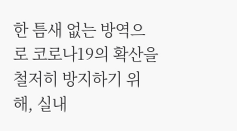한 틈새 없는 방역으로 코로나19의 확산을 철저히 방지하기 위해, 실내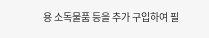용 소독물품 등을 추가 구입하여 필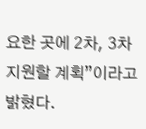요한 곳에 2차, 3차 지원할 계획”이라고 밝혔다.